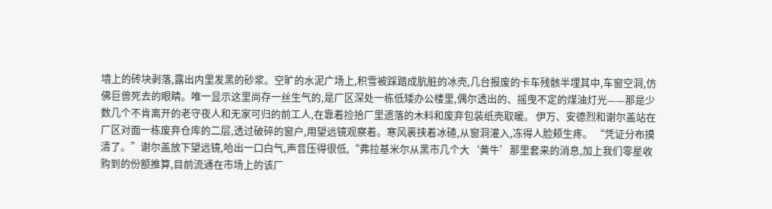墙上的砖块剥落,露出内里发黑的砂浆。空旷的水泥广场上,积雪被踩踏成肮脏的冰壳,几台报废的卡车残骸半埋其中,车窗空洞,仿佛巨兽死去的眼睛。唯一显示这里尚存一丝生气的,是厂区深处一栋低矮办公楼里,偶尔透出的、摇曳不定的煤油灯光——那是少数几个不肯离开的老守夜人和无家可归的前工人,在靠着捡拾厂里遗落的木料和废弃包装纸壳取暖。 伊万、安德烈和谢尔盖站在厂区对面一栋废弃仓库的二层,透过破碎的窗户,用望远镜观察着。寒风裹挟着冰碴,从窗洞灌入,冻得人脸颊生疼。 “凭证分布摸清了。”谢尔盖放下望远镜,哈出一口白气,声音压得很低,“弗拉基米尔从黑市几个大‘黄牛’那里套来的消息,加上我们零星收购到的份额推算,目前流通在市场上的该厂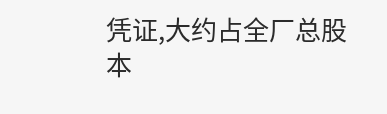凭证,大约占全厂总股本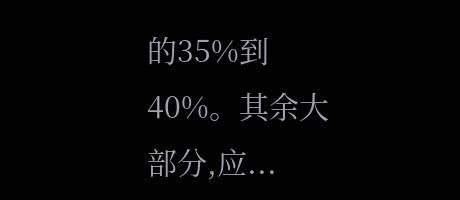的35%到40%。其余大部分,应...